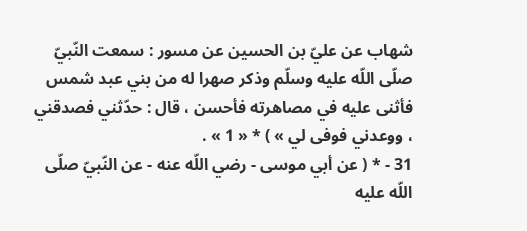شهاب عن عليّ بن الحسين عن مسور : سمعت النّبيّ صلّى اللّه عليه وسلّم وذكر صهرا له من بني عبد شمس فأثنى عليه في مصاهرته فأحسن ، قال : حدّثني فصدقني ، ووعدني فوفى لي » ) * « 1 » .
31 - * ( عن أبي موسى - رضي اللّه عنه - عن النّبيّ صلّى اللّه عليه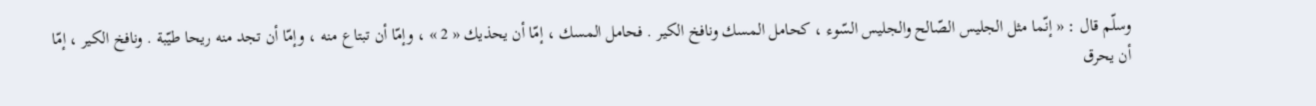وسلّم قال : « إنّما مثل الجليس الصّالح والجليس السّوء ، كحامل المسك ونافخ الكير . فحامل المسك ، إمّا أن يحذيك « 2 » ، وإمّا أن تبتاع منه ، وإمّا أن تجد منه ريحا طيّبة . ونافخ الكير ، إمّا أن يحرق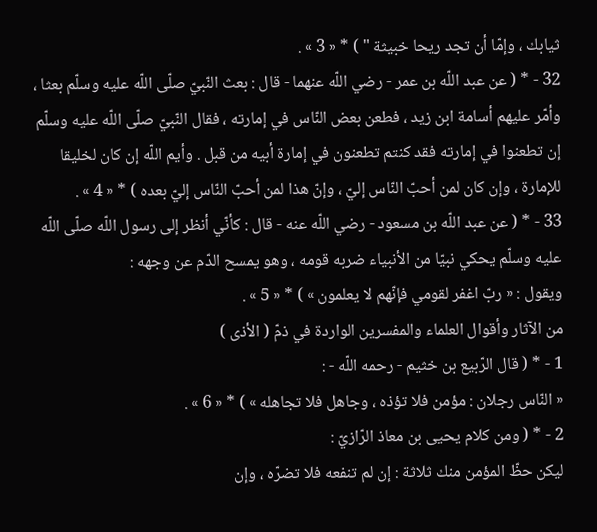ثيابك ، وإمّا أن تجد ريحا خبيثة " ) * « 3 » .
32 - * ( عن عبد اللّه بن عمر - رضي اللّه عنهما - قال : بعث النّبيّ صلّى اللّه عليه وسلّم بعثا ، وأمّر عليهم أسامة ابن زيد ، فطعن بعض النّاس في إمارته ، فقال النّبيّ صلّى اللّه عليه وسلّم إن تطعنوا في إمارته فقد كنتم تطعنون في إمارة أبيه من قبل . وأيم اللّه إن كان لخليقا للإمارة ، وإن كان لمن أحبّ النّاس إليّ ، وإنّ هذا لمن أحبّ النّاس إليّ بعده ) * « 4 » .
33 - * ( عن عبد اللّه بن مسعود - رضي اللّه عنه - قال : كأنّي أنظر إلى رسول اللّه صلّى اللّه عليه وسلّم يحكي نبيّا من الأنبياء ضربه قومه ، وهو يمسح الدّم عن وجهه :
ويقول : « ربّ اغفر لقومي فإنّهم لا يعلمون » ) * « 5 » .
من الآثار وأقوال العلماء والمفسرين الواردة في ذمّ ( الأذى )
1 - * ( قال الرّبيع بن خثيم - رحمه اللّه - :
« النّاس رجلان : مؤمن فلا تؤذه ، وجاهل فلا تجاهله » ) * « 6 » .
2 - * ( ومن كلام يحيى بن معاذ الرّازيّ :
ليكن حظّ المؤمن منك ثلاثة : إن لم تنفعه فلا تضرّه ، وإن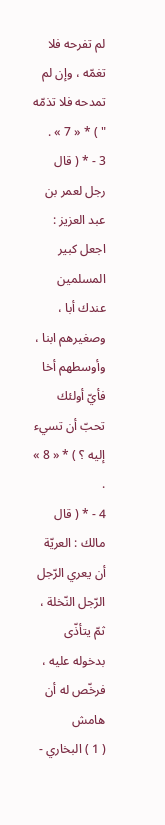لم تفرحه فلا تغمّه ، وإن لم تمدحه فلا تذمّه " ) * « 7 » .
3 - * ( قال رجل لعمر بن عبد العزيز : اجعل كبير المسلمين عندك أبا ، وصغيرهم ابنا ، وأوسطهم أخا فأيّ أولئك تحبّ أن تسيء إليه ؟ ) * « 8 » .
4 - * ( قال مالك : العريّة أن يعري الرّجل الرّجل النّخلة ، ثمّ يتأذّى بدخوله عليه ، فرخّص له أن
هامش
( 1 ) البخاري -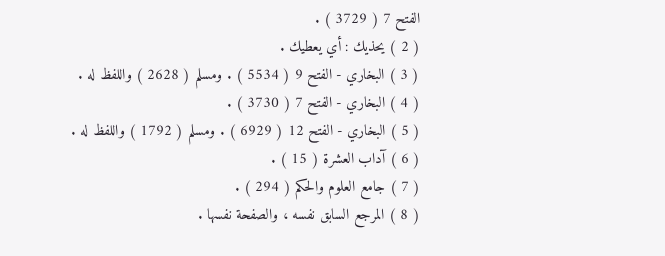الفتح 7 ( 3729 ) .
( 2 ) يحذيك : أي يعطيك .
( 3 ) البخاري - الفتح 9 ( 5534 ) . ومسلم ( 2628 ) واللفظ له .
( 4 ) البخاري - الفتح 7 ( 3730 ) .
( 5 ) البخاري - الفتح 12 ( 6929 ) . ومسلم ( 1792 ) واللفظ له .
( 6 ) آداب العشرة ( 15 ) .
( 7 ) جامع العلوم والحكم ( 294 ) .
( 8 ) المرجع السابق نفسه ، والصفحة نفسها .